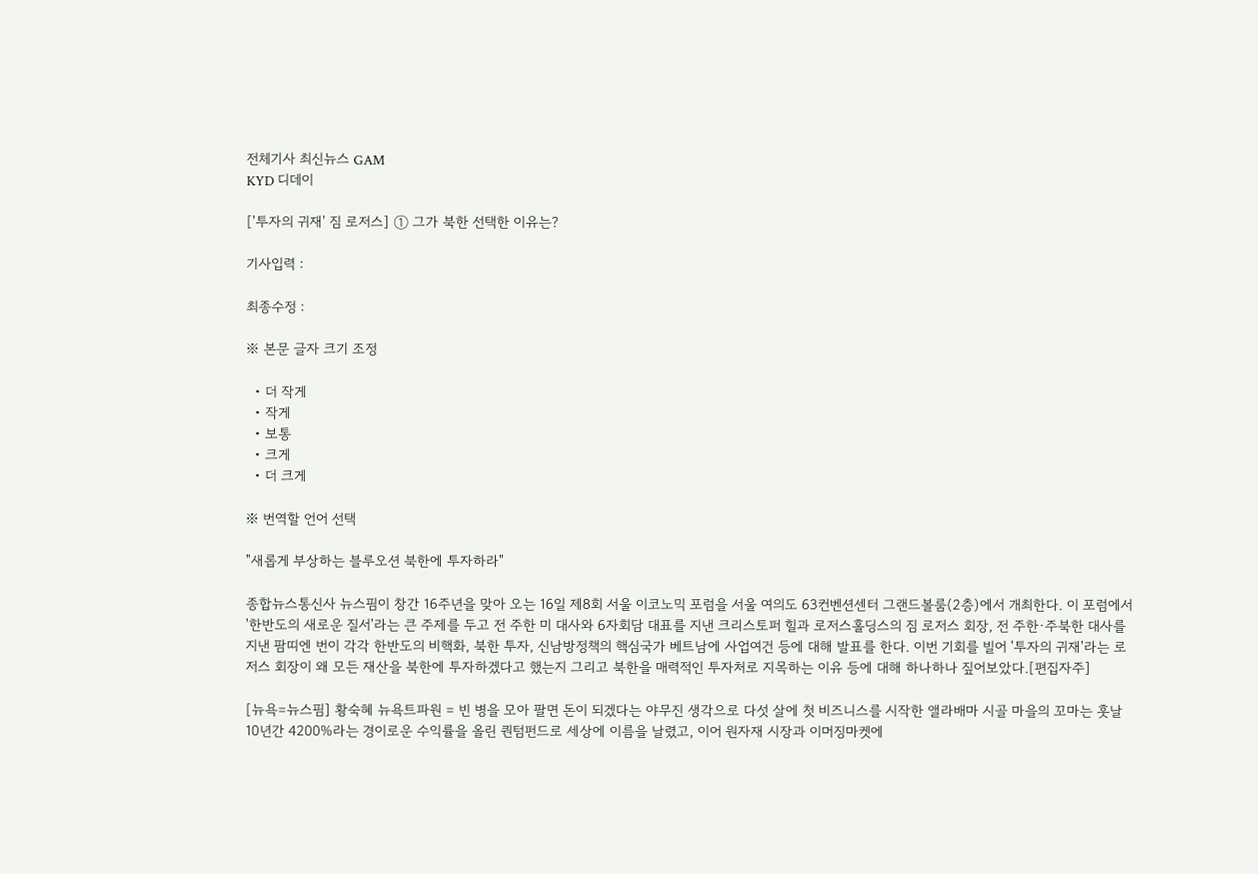전체기사 최신뉴스 GAM
KYD 디데이

['투자의 귀재' 짐 로저스] ① 그가 북한 선택한 이유는?

기사입력 :

최종수정 :

※ 본문 글자 크기 조정

  • 더 작게
  • 작게
  • 보통
  • 크게
  • 더 크게

※ 번역할 언어 선택

"새롭게 부상하는 블루오션 북한에 투자하라"

종합뉴스통신사 뉴스핌이 창간 16주년을 맞아 오는 16일 제8회 서울 이코노믹 포럼을 서울 여의도 63컨벤션센터 그랜드볼룸(2층)에서 개최한다. 이 포럼에서 '한반도의 새로운 질서'라는 큰 주제를 두고 전 주한 미 대사와 6자회담 대표를 지낸 크리스토퍼 힐과 로저스홀딩스의 짐 로저스 회장, 전 주한·주북한 대사를 지낸 팜띠엔 번이 각각 한반도의 비핵화, 북한 투자, 신남방정책의 핵심국가 베트남에 사업여건 등에 대해 발표를 한다. 이번 기회를 빌어 '투자의 귀재'라는 로저스 회장이 왜 모든 재산을 북한에 투자하겠다고 했는지 그리고 북한을 매력적인 투자처로 지목하는 이유 등에 대해 하나하나 짚어보았다.[편집자주]

[뉴욕=뉴스핌] 황숙혜 뉴욕트파원 = 빈 병을 모아 팔면 돈이 되겠다는 야무진 생각으로 다섯 살에 첫 비즈니스를 시작한 앨라배마 시골 마을의 꼬마는 훗날 10년간 4200%라는 경이로운 수익률을 올린 퀀텀펀드로 세상에 이름을 날렸고, 이어 원자재 시장과 이머징마켓에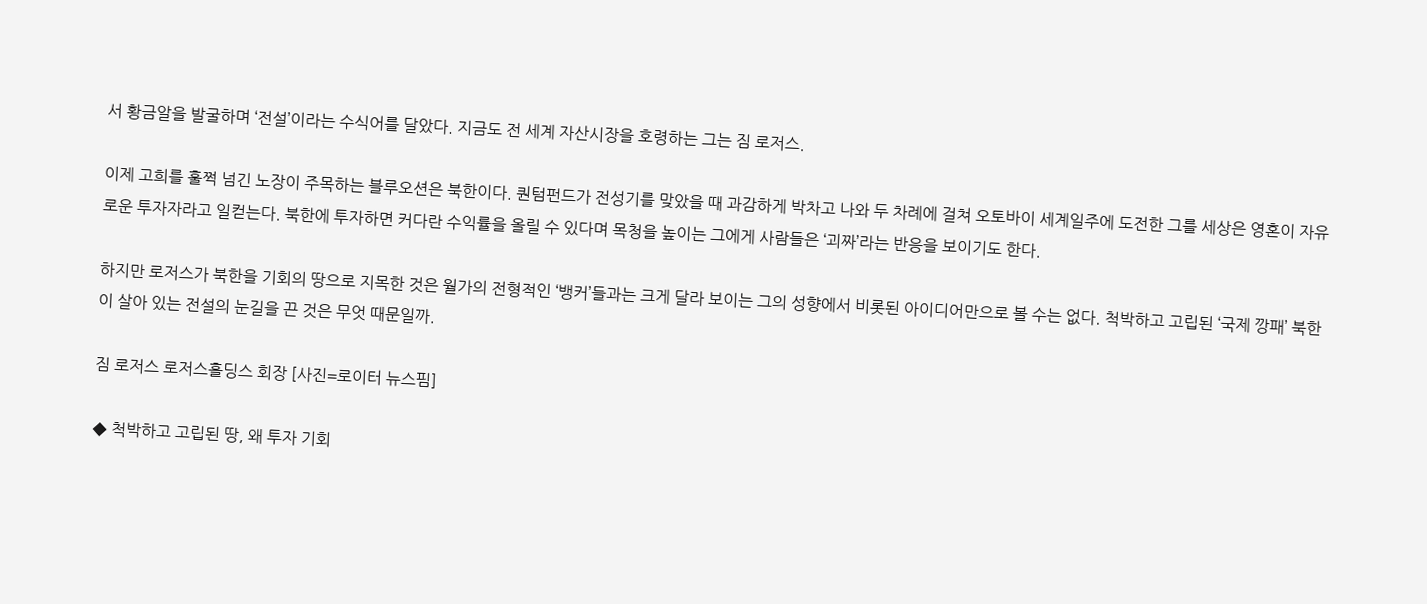서 황금알을 발굴하며 ‘전설’이라는 수식어를 달았다. 지금도 전 세계 자산시장을 호령하는 그는 짐 로저스.

이제 고희를 훌쩍 넘긴 노장이 주목하는 블루오션은 북한이다. 퀀텀펀드가 전성기를 맞았을 때 과감하게 박차고 나와 두 차례에 걸쳐 오토바이 세계일주에 도전한 그를 세상은 영혼이 자유로운 투자자라고 일컫는다. 북한에 투자하면 커다란 수익률을 올릴 수 있다며 목청을 높이는 그에게 사람들은 ‘괴짜’라는 반응을 보이기도 한다.

하지만 로저스가 북한을 기회의 땅으로 지목한 것은 월가의 전형적인 ‘뱅커’들과는 크게 달라 보이는 그의 성향에서 비롯된 아이디어만으로 볼 수는 없다. 척박하고 고립된 ‘국제 깡패’ 북한이 살아 있는 전설의 눈길을 끈 것은 무엇 때문일까.

짐 로저스 로저스홀딩스 회장 [사진=로이터 뉴스핌]

◆ 척박하고 고립된 땅, 왜 투자 기회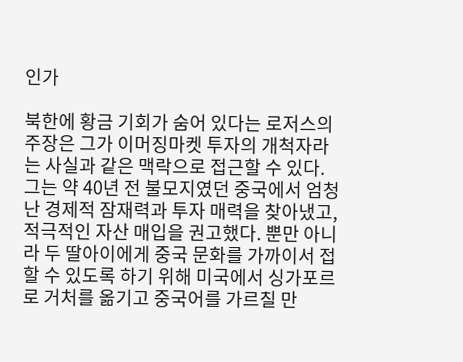인가

북한에 황금 기회가 숨어 있다는 로저스의 주장은 그가 이머징마켓 투자의 개척자라는 사실과 같은 맥락으로 접근할 수 있다. 그는 약 40년 전 불모지였던 중국에서 엄청난 경제적 잠재력과 투자 매력을 찾아냈고, 적극적인 자산 매입을 권고했다. 뿐만 아니라 두 딸아이에게 중국 문화를 가까이서 접할 수 있도록 하기 위해 미국에서 싱가포르로 거처를 옮기고 중국어를 가르칠 만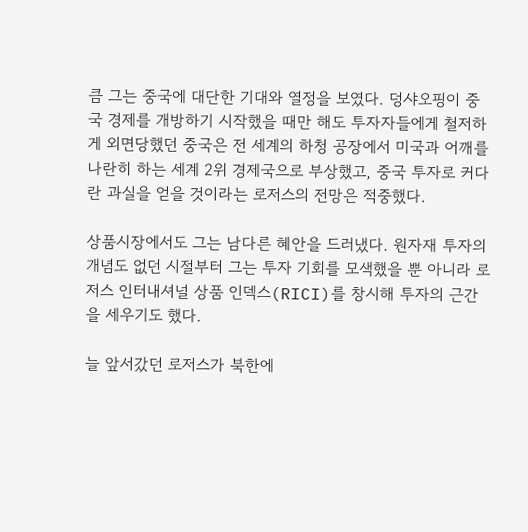큼 그는 중국에 대단한 기대와 열정을 보였다. 덩샤오핑이 중국 경제를 개방하기 시작했을 때만 해도 투자자들에게 철저하게 외면당했던 중국은 전 세계의 하청 공장에서 미국과 어깨를 나란히 하는 세계 2위 경제국으로 부상했고, 중국 투자로 커다란 과실을 얻을 것이라는 로저스의 전망은 적중했다.

상품시장에서도 그는 남다른 혜안을 드러냈다. 원자재 투자의 개념도 없던 시절부터 그는 투자 기회를 모색했을 뿐 아니라 로저스 인터내셔널 상품 인덱스(RICI)를 창시해 투자의 근간을 세우기도 했다.

늘 앞서갔던 로저스가 북한에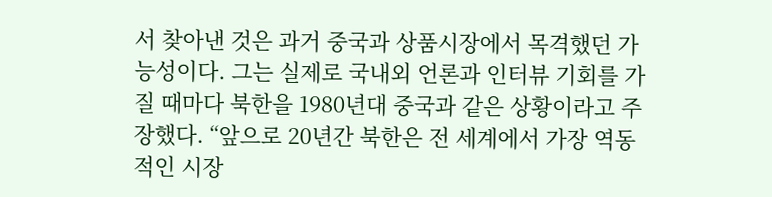서 찾아낸 것은 과거 중국과 상품시장에서 목격했던 가능성이다. 그는 실제로 국내외 언론과 인터뷰 기회를 가질 때마다 북한을 1980년대 중국과 같은 상황이라고 주장했다. “앞으로 20년간 북한은 전 세계에서 가장 역동적인 시장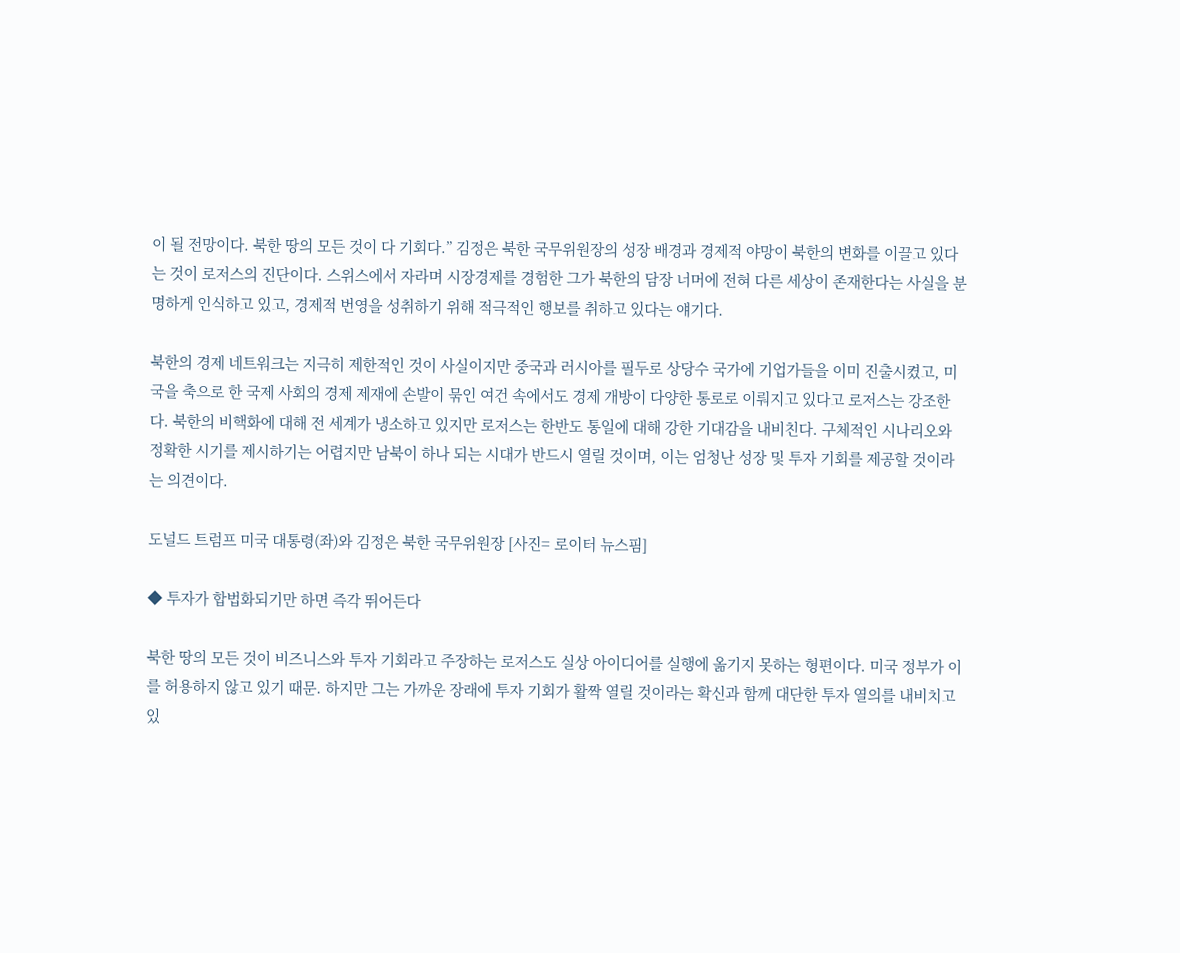이 될 전망이다. 북한 땅의 모든 것이 다 기회다.” 김정은 북한 국무위원장의 성장 배경과 경제적 야망이 북한의 변화를 이끌고 있다는 것이 로저스의 진단이다. 스위스에서 자라며 시장경제를 경험한 그가 북한의 담장 너머에 전혀 다른 세상이 존재한다는 사실을 분명하게 인식하고 있고, 경제적 번영을 성취하기 위해 적극적인 행보를 취하고 있다는 얘기다.

북한의 경제 네트워크는 지극히 제한적인 것이 사실이지만 중국과 러시아를 필두로 상당수 국가에 기업가들을 이미 진출시켰고, 미국을 축으로 한 국제 사회의 경제 제재에 손발이 묶인 여건 속에서도 경제 개방이 다양한 통로로 이뤄지고 있다고 로저스는 강조한다. 북한의 비핵화에 대해 전 세계가 냉소하고 있지만 로저스는 한반도 통일에 대해 강한 기대감을 내비친다. 구체적인 시나리오와 정확한 시기를 제시하기는 어렵지만 남북이 하나 되는 시대가 반드시 열릴 것이며, 이는 엄청난 성장 및 투자 기회를 제공할 것이라는 의견이다.

도널드 트럼프 미국 대통령(좌)와 김정은 북한 국무위원장 [사진= 로이터 뉴스핌]

◆ 투자가 합법화되기만 하면 즉각 뛰어든다

북한 땅의 모든 것이 비즈니스와 투자 기회라고 주장하는 로저스도 실상 아이디어를 실행에 옮기지 못하는 형편이다. 미국 정부가 이를 허용하지 않고 있기 때문. 하지만 그는 가까운 장래에 투자 기회가 활짝 열릴 것이라는 확신과 함께 대단한 투자 열의를 내비치고 있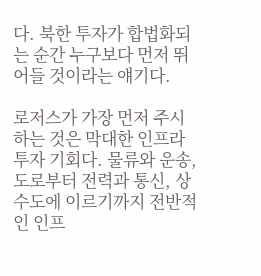다. 북한 투자가 합법화되는 순간 누구보다 먼저 뛰어들 것이라는 얘기다.

로저스가 가장 먼저 주시하는 것은 막대한 인프라 투자 기회다. 물류와 운송, 도로부터 전력과 통신, 상수도에 이르기까지 전반적인 인프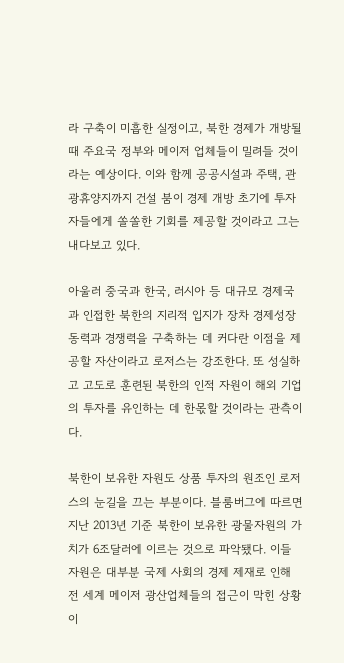라 구축이 미흡한 실정이고, 북한 경제가 개방될 때 주요국 정부와 메이저 업체들이 밀려들 것이라는 예상이다. 이와 함께 공공시설과 주택, 관광휴양지까지 건설 붐이 경제 개방 초기에 투자자들에게 쏠쏠한 기회를 제공할 것이라고 그는 내다보고 있다.

아울러 중국과 한국, 러시아 등 대규모 경제국과 인접한 북한의 지리적 입지가 장차 경제성장 동력과 경쟁력을 구축하는 데 커다란 이점을 제공할 자산이라고 로저스는 강조한다. 또 성실하고 고도로 훈련된 북한의 인적 자원이 해외 기업의 투자를 유인하는 데 한몫할 것이라는 관측이다.

북한이 보유한 자원도 상품 투자의 원조인 로저스의 눈길을 끄는 부분이다. 블룸버그에 따르면 지난 2013년 기준 북한이 보유한 광물자원의 가치가 6조달러에 이르는 것으로 파악됐다. 이들 자원은 대부분 국제 사회의 경제 제재로 인해 전 세계 메이저 광산업체들의 접근이 막힌 상황이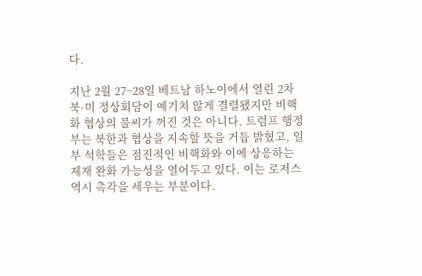다.

지난 2월 27~28일 베트남 하노이에서 열린 2차 북·미 정상회담이 예기치 않게 결렬됐지만 비핵화 협상의 불씨가 꺼진 것은 아니다. 트럼프 행정부는 북한과 협상을 지속할 뜻을 거듭 밝혔고, 일부 석학들은 점진적인 비핵화와 이에 상응하는 제재 완화 가능성을 열어두고 있다. 이는 로저스 역시 촉각을 세우는 부분이다.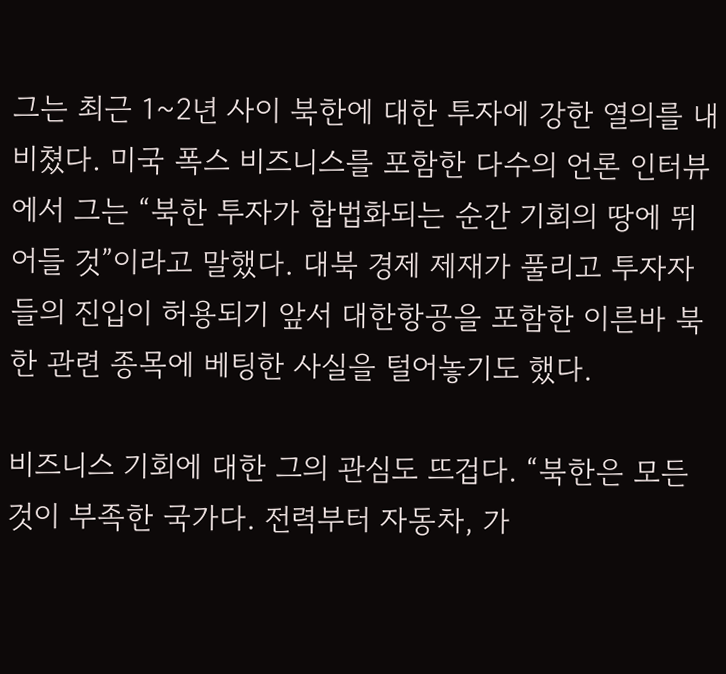그는 최근 1~2년 사이 북한에 대한 투자에 강한 열의를 내비쳤다. 미국 폭스 비즈니스를 포함한 다수의 언론 인터뷰에서 그는 “북한 투자가 합법화되는 순간 기회의 땅에 뛰어들 것”이라고 말했다. 대북 경제 제재가 풀리고 투자자들의 진입이 허용되기 앞서 대한항공을 포함한 이른바 북한 관련 종목에 베팅한 사실을 털어놓기도 했다.

비즈니스 기회에 대한 그의 관심도 뜨겁다. “북한은 모든 것이 부족한 국가다. 전력부터 자동차, 가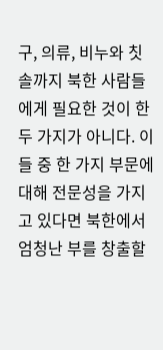구, 의류, 비누와 칫솔까지 북한 사람들에게 필요한 것이 한두 가지가 아니다. 이들 중 한 가지 부문에 대해 전문성을 가지고 있다면 북한에서 엄청난 부를 창출할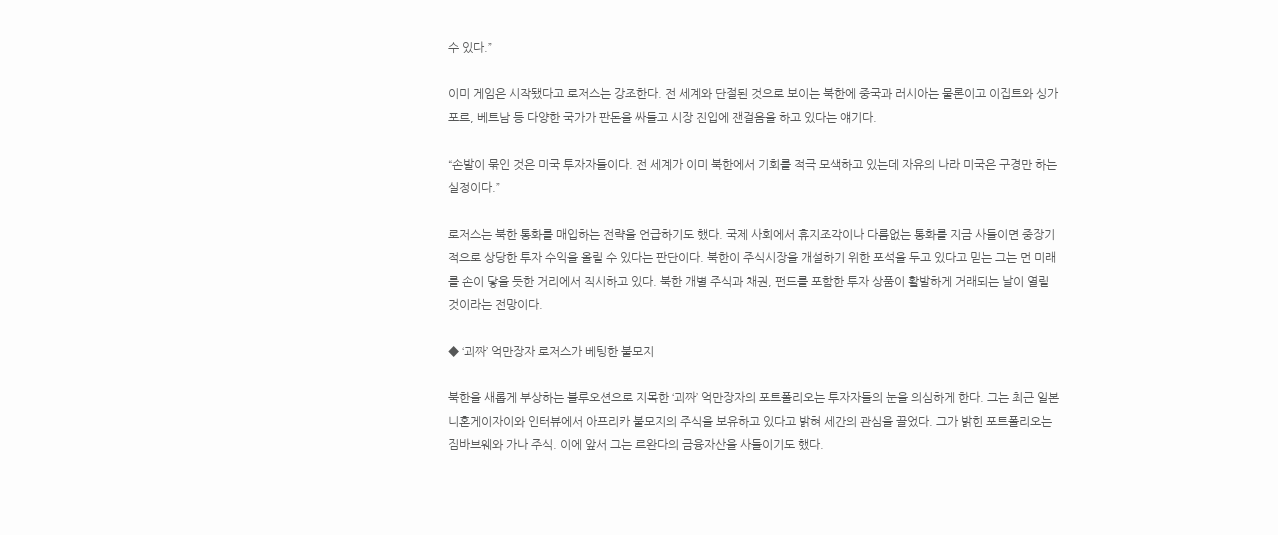수 있다.”

이미 게임은 시작됐다고 로저스는 강조한다. 전 세계와 단절된 것으로 보이는 북한에 중국과 러시아는 물론이고 이집트와 싱가포르, 베트남 등 다양한 국가가 판돈을 싸들고 시장 진입에 잰걸음을 하고 있다는 얘기다.

“손발이 묶인 것은 미국 투자자들이다. 전 세계가 이미 북한에서 기회를 적극 모색하고 있는데 자유의 나라 미국은 구경만 하는 실정이다.”

로저스는 북한 통화를 매입하는 전략을 언급하기도 했다. 국제 사회에서 휴지조각이나 다름없는 통화를 지금 사들이면 중장기적으로 상당한 투자 수익을 올릴 수 있다는 판단이다. 북한이 주식시장을 개설하기 위한 포석을 두고 있다고 믿는 그는 먼 미래를 손이 닿을 듯한 거리에서 직시하고 있다. 북한 개별 주식과 채권, 펀드를 포함한 투자 상품이 활발하게 거래되는 날이 열릴 것이라는 전망이다.

◆ ‘괴짜’ 억만장자 로저스가 베팅한 불모지

북한을 새롭게 부상하는 블루오션으로 지목한 ‘괴짜’ 억만장자의 포트폴리오는 투자자들의 눈을 의심하게 한다. 그는 최근 일본 니혼게이자이와 인터뷰에서 아프리카 불모지의 주식을 보유하고 있다고 밝혀 세간의 관심을 끌었다. 그가 밝힌 포트폴리오는 짐바브웨와 가나 주식. 이에 앞서 그는 르완다의 금융자산을 사들이기도 했다.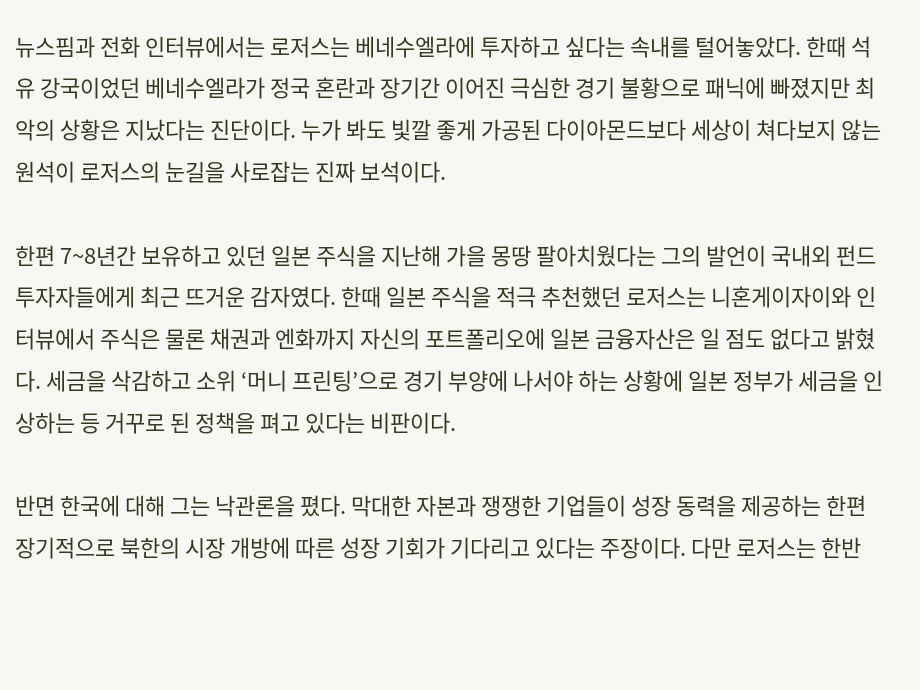뉴스핌과 전화 인터뷰에서는 로저스는 베네수엘라에 투자하고 싶다는 속내를 털어놓았다. 한때 석유 강국이었던 베네수엘라가 정국 혼란과 장기간 이어진 극심한 경기 불황으로 패닉에 빠졌지만 최악의 상황은 지났다는 진단이다. 누가 봐도 빛깔 좋게 가공된 다이아몬드보다 세상이 쳐다보지 않는 원석이 로저스의 눈길을 사로잡는 진짜 보석이다.

한편 7~8년간 보유하고 있던 일본 주식을 지난해 가을 몽땅 팔아치웠다는 그의 발언이 국내외 펀드 투자자들에게 최근 뜨거운 감자였다. 한때 일본 주식을 적극 추천했던 로저스는 니혼게이자이와 인터뷰에서 주식은 물론 채권과 엔화까지 자신의 포트폴리오에 일본 금융자산은 일 점도 없다고 밝혔다. 세금을 삭감하고 소위 ‘머니 프린팅’으로 경기 부양에 나서야 하는 상황에 일본 정부가 세금을 인상하는 등 거꾸로 된 정책을 펴고 있다는 비판이다.

반면 한국에 대해 그는 낙관론을 폈다. 막대한 자본과 쟁쟁한 기업들이 성장 동력을 제공하는 한편 장기적으로 북한의 시장 개방에 따른 성장 기회가 기다리고 있다는 주장이다. 다만 로저스는 한반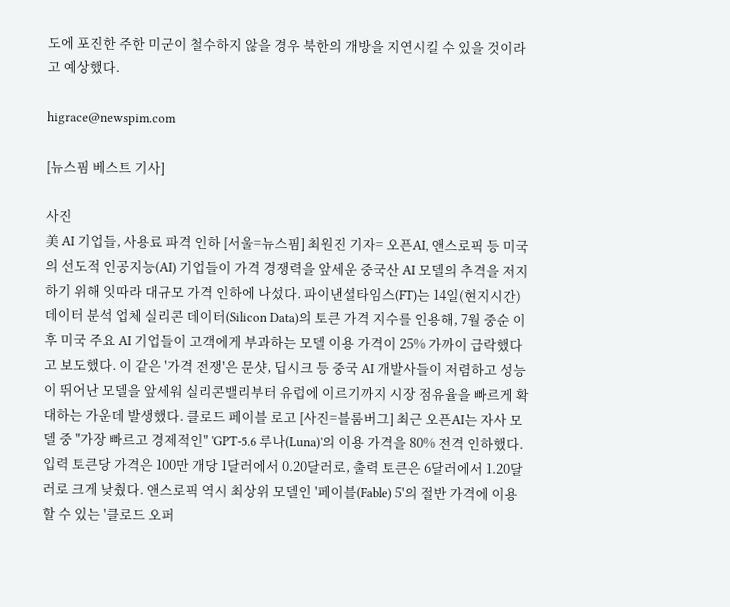도에 포진한 주한 미군이 철수하지 않을 경우 북한의 개방을 지연시킬 수 있을 것이라고 예상했다.

higrace@newspim.com

[뉴스핌 베스트 기사]

사진
美 AI 기업들, 사용료 파격 인하 [서울=뉴스핌] 최원진 기자= 오픈AI, 앤스로픽 등 미국의 선도적 인공지능(AI) 기업들이 가격 경쟁력을 앞세운 중국산 AI 모델의 추격을 저지하기 위해 잇따라 대규모 가격 인하에 나섰다. 파이낸셜타임스(FT)는 14일(현지시간)  데이터 분석 업체 실리콘 데이터(Silicon Data)의 토큰 가격 지수를 인용해, 7월 중순 이후 미국 주요 AI 기업들이 고객에게 부과하는 모델 이용 가격이 25% 가까이 급락했다고 보도했다. 이 같은 '가격 전쟁'은 문샷, 딥시크 등 중국 AI 개발사들이 저렴하고 성능이 뛰어난 모델을 앞세워 실리콘밸리부터 유럽에 이르기까지 시장 점유율을 빠르게 확대하는 가운데 발생했다. 클로드 페이블 로고 [사진=블룸버그] 최근 오픈AI는 자사 모델 중 "가장 빠르고 경제적인" 'GPT-5.6 루나(Luna)'의 이용 가격을 80% 전격 인하했다. 입력 토큰당 가격은 100만 개당 1달러에서 0.20달러로, 출력 토큰은 6달러에서 1.20달러로 크게 낮췄다. 앤스로픽 역시 최상위 모델인 '페이블(Fable) 5'의 절반 가격에 이용할 수 있는 '클로드 오퍼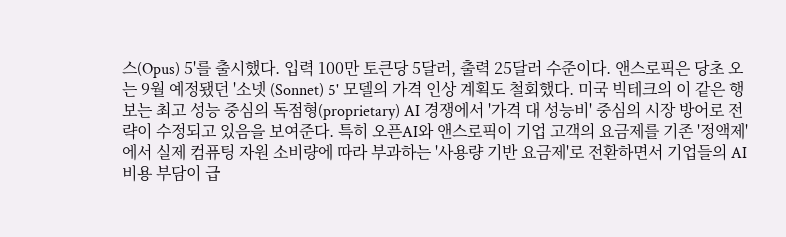스(Opus) 5'를 출시했다. 입력 100만 토큰당 5달러, 출력 25달러 수준이다. 앤스로픽은 당초 오는 9월 예정됐던 '소넷 (Sonnet) 5' 모델의 가격 인상 계획도 철회했다. 미국 빅테크의 이 같은 행보는 최고 성능 중심의 독점형(proprietary) AI 경쟁에서 '가격 대 성능비' 중심의 시장 방어로 전략이 수정되고 있음을 보여준다. 특히 오픈AI와 앤스로픽이 기업 고객의 요금제를 기존 '정액제'에서 실제 컴퓨팅 자원 소비량에 따라 부과하는 '사용량 기반 요금제'로 전환하면서 기업들의 AI 비용 부담이 급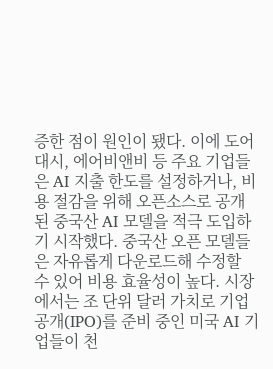증한 점이 원인이 됐다. 이에 도어대시, 에어비앤비 등 주요 기업들은 AI 지출 한도를 설정하거나, 비용 절감을 위해 오픈소스로 공개된 중국산 AI 모델을 적극 도입하기 시작했다. 중국산 오픈 모델들은 자유롭게 다운로드해 수정할 수 있어 비용 효율성이 높다. 시장에서는 조 단위 달러 가치로 기업공개(IPO)를 준비 중인 미국 AI 기업들이 천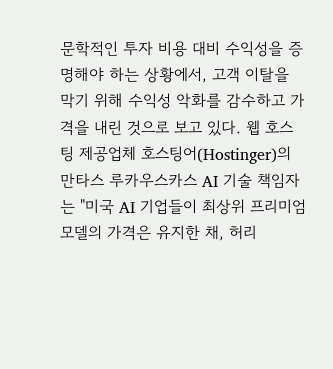문학적인 투자 비용 대비 수익성을 증명해야 하는 상황에서, 고객 이탈을 막기 위해 수익성 악화를 감수하고 가격을 내린 것으로 보고 있다. 웹 호스팅 제공업체 호스팅어(Hostinger)의 만타스 루카우스카스 AI 기술 책임자는 "미국 AI 기업들이 최상위 프리미엄 모델의 가격은 유지한 채, 허리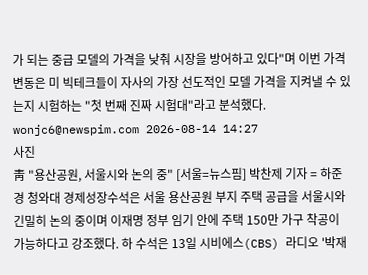가 되는 중급 모델의 가격을 낮춰 시장을 방어하고 있다"며 이번 가격 변동은 미 빅테크들이 자사의 가장 선도적인 모델 가격을 지켜낼 수 있는지 시험하는 "첫 번째 진짜 시험대"라고 분석했다. wonjc6@newspim.com 2026-08-14 14:27
사진
靑 "용산공원, 서울시와 논의 중" [서울=뉴스핌] 박찬제 기자 = 하준경 청와대 경제성장수석은 서울 용산공원 부지 주택 공급을 서울시와 긴밀히 논의 중이며 이재명 정부 임기 안에 주택 150만 가구 착공이 가능하다고 강조했다. 하 수석은 13일 시비에스(CBS) 라디오 '박재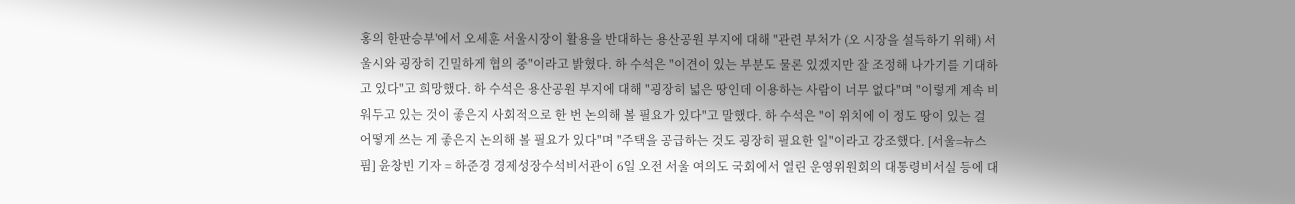홍의 한판승부'에서 오세훈 서울시장이 활용을 반대하는 용산공원 부지에 대해 "관련 부처가 (오 시장을 설득하기 위해) 서울시와 굉장히 긴밀하게 협의 중"이라고 밝혔다. 하 수석은 "이견이 있는 부분도 물론 있겠지만 잘 조정해 나가기를 기대하고 있다"고 희망했다. 하 수석은 용산공원 부지에 대해 "굉장히 넓은 땅인데 이용하는 사람이 너무 없다"며 "이렇게 계속 비워두고 있는 것이 좋은지 사회적으로 한 번 논의해 볼 필요가 있다"고 말했다. 하 수석은 "이 위치에 이 정도 땅이 있는 걸 어떻게 쓰는 게 좋은지 논의해 볼 필요가 있다"며 "주택을 공급하는 것도 굉장히 필요한 일"이라고 강조했다. [서울=뉴스핌] 윤창빈 기자 = 하준경 경제성장수석비서관이 6일 오전 서울 여의도 국회에서 열린 운영위원회의 대통령비서실 등에 대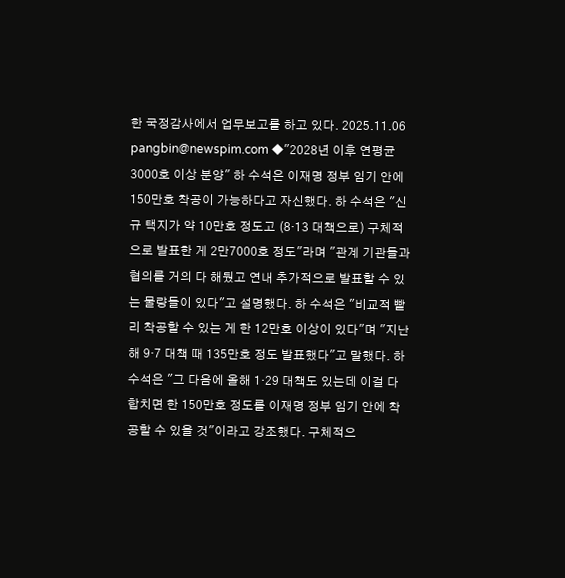한 국정감사에서 업무보고를 하고 있다. 2025.11.06 pangbin@newspim.com ◆"2028년 이후 연평균 3000호 이상 분양" 하 수석은 이재명 정부 임기 안에 150만호 착공이 가능하다고 자신했다. 하 수석은 "신규 택지가 약 10만호 정도고 (8·13 대책으로) 구체적으로 발표한 게 2만7000호 정도"라며 "관계 기관들과 협의를 거의 다 해뒀고 연내 추가적으로 발표할 수 있는 물량들이 있다"고 설명했다. 하 수석은 "비교적 빨리 착공할 수 있는 게 한 12만호 이상이 있다"며 "지난해 9·7 대책 때 135만호 정도 발표했다"고 말했다. 하 수석은 "그 다음에 올해 1·29 대책도 있는데 이걸 다 합치면 한 150만호 정도를 이재명 정부 임기 안에 착공할 수 있을 것"이라고 강조했다. 구체적으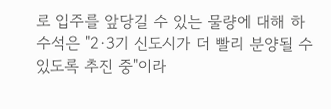로 입주를 앞당길 수 있는 물량에 대해 하 수석은 "2·3기 신도시가 더 빨리 분양될 수 있도록 추진 중"이라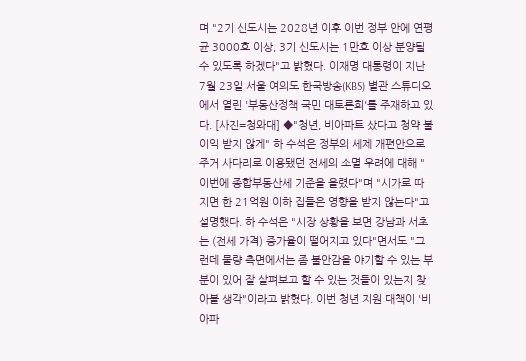며 "2기 신도시는 2028년 이후 이번 정부 안에 연평균 3000호 이상, 3기 신도시는 1만호 이상 분양될 수 있도록 하겠다"고 밝혔다. 이재명 대통령이 지난 7월 23일 서울 여의도 한국방송(KBS) 별관 스튜디오에서 열린 '부동산정책 국민 대토론회'를 주재하고 있다. [사진=청와대] ◆"청년, 비아파트 샀다고 청약 불이익 받지 않게" 하 수석은 정부의 세제 개편안으로 주거 사다리로 이용됐던 전세의 소멸 우려에 대해 "이번에 종합부동산세 기준을 올렸다"며 "시가로 따지면 한 21억원 이하 집들은 영향을 받지 않는다"고 설명했다. 하 수석은 "시장 상황을 보면 강남과 서초는 (전세 가격) 증가율이 떨어지고 있다"면서도 "그런데 물량 측면에서는 좀 불안감을 야기할 수 있는 부분이 있어 잘 살펴보고 할 수 있는 것들이 있는지 찾아볼 생각"이라고 밝혔다. 이번 청년 지원 대책이 '비아파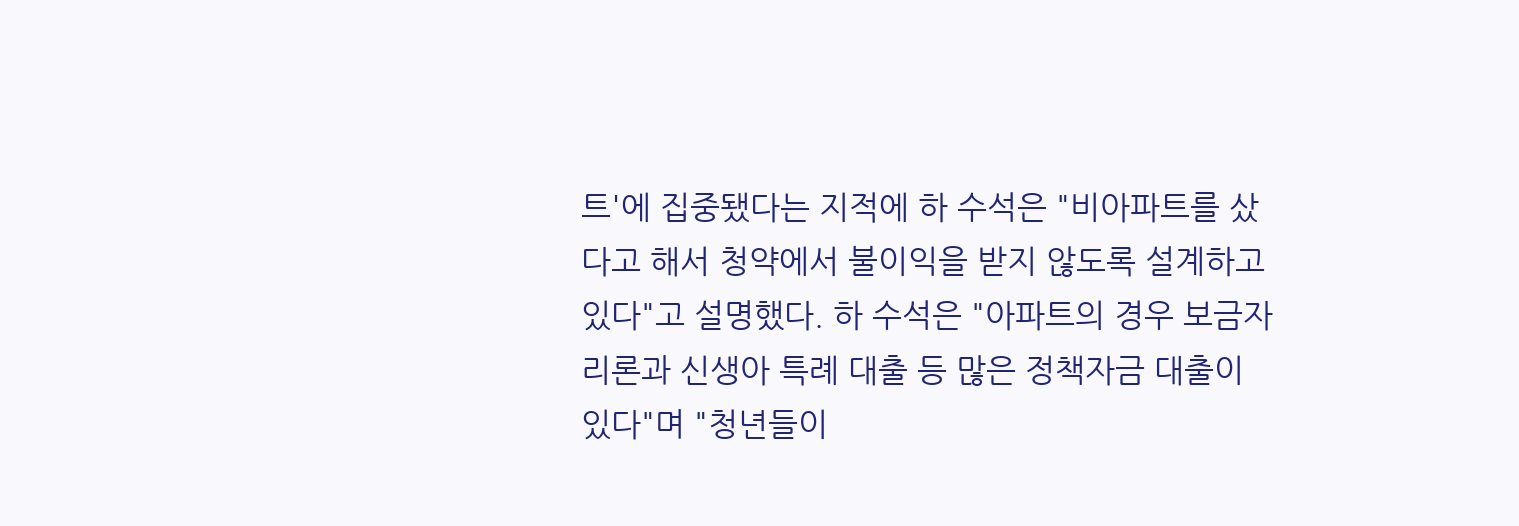트'에 집중됐다는 지적에 하 수석은 "비아파트를 샀다고 해서 청약에서 불이익을 받지 않도록 설계하고 있다"고 설명했다. 하 수석은 "아파트의 경우 보금자리론과 신생아 특례 대출 등 많은 정책자금 대출이 있다"며 "청년들이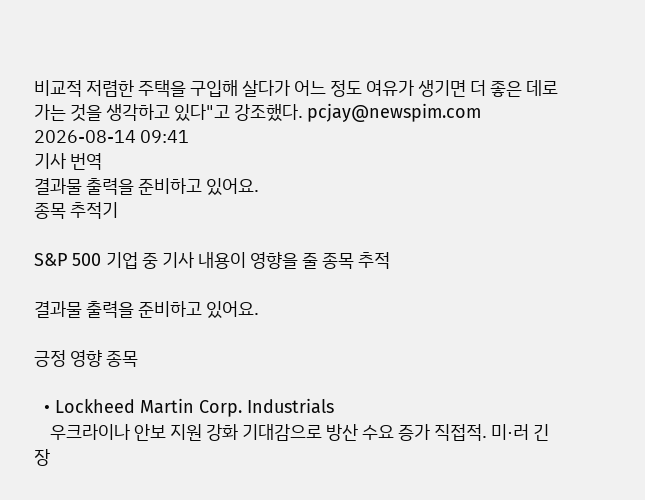비교적 저렴한 주택을 구입해 살다가 어느 정도 여유가 생기면 더 좋은 데로 가는 것을 생각하고 있다"고 강조했다. pcjay@newspim.com 2026-08-14 09:41
기사 번역
결과물 출력을 준비하고 있어요.
종목 추적기

S&P 500 기업 중 기사 내용이 영향을 줄 종목 추적

결과물 출력을 준비하고 있어요.

긍정 영향 종목

  • Lockheed Martin Corp. Industrials
    우크라이나 안보 지원 강화 기대감으로 방산 수요 증가 직접적. 미·러 긴장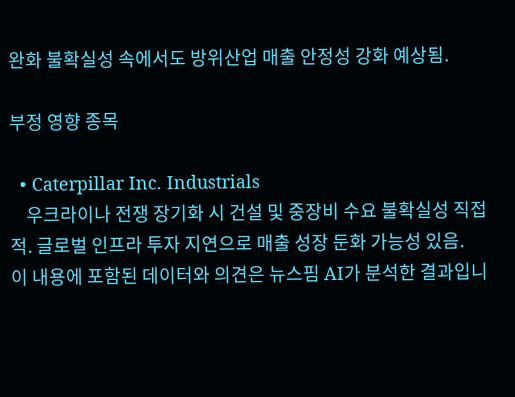완화 불확실성 속에서도 방위산업 매출 안정성 강화 예상됨.

부정 영향 종목

  • Caterpillar Inc. Industrials
    우크라이나 전쟁 장기화 시 건설 및 중장비 수요 불확실성 직접적. 글로벌 인프라 투자 지연으로 매출 성장 둔화 가능성 있음.
이 내용에 포함된 데이터와 의견은 뉴스핌 AI가 분석한 결과입니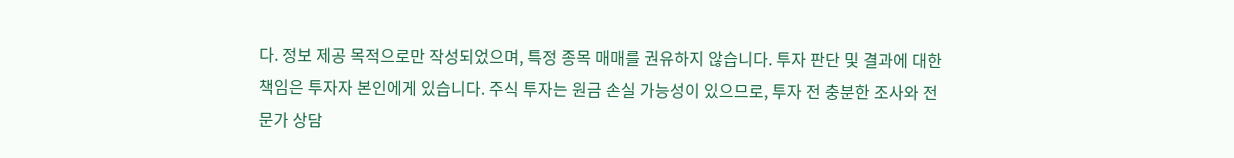다. 정보 제공 목적으로만 작성되었으며, 특정 종목 매매를 권유하지 않습니다. 투자 판단 및 결과에 대한 책임은 투자자 본인에게 있습니다. 주식 투자는 원금 손실 가능성이 있으므로, 투자 전 충분한 조사와 전문가 상담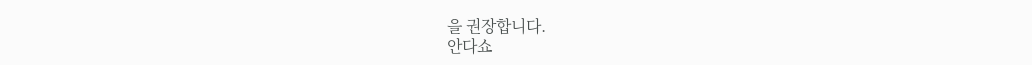을 권장합니다.
안다쇼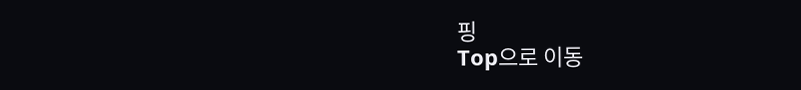핑
Top으로 이동